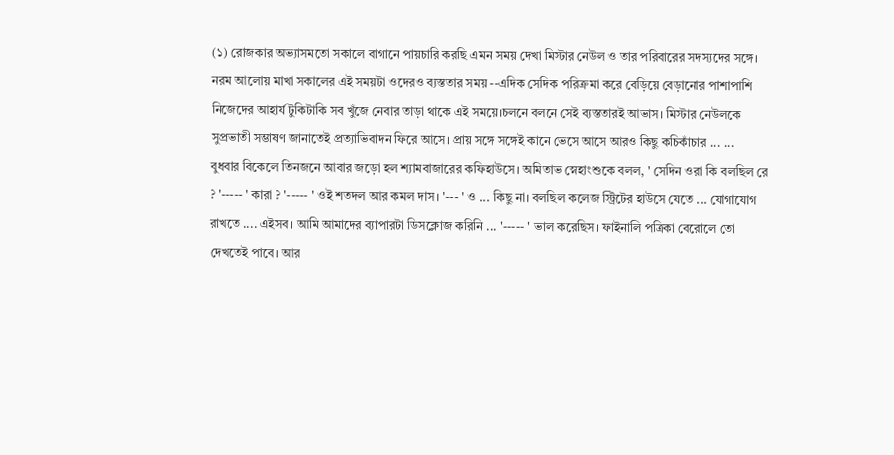(১) রোজকার অভ্যাসমতো সকালে বাগানে পায়চারি করছি এমন সময় দেখা মিস্টার নেউল ও তার পরিবারের সদস্যদের সঙ্গে। নরম আলোয় মাখা সকালের এই সময়টা ওদেরও ব্যস্ততার সময় --এদিক সেদিক পরিক্রমা করে বেড়িয়ে বেড়ানোর পাশাপাশি নিজেদের আহার্য টুকিটাকি সব খুঁজে নেবার তাড়া থাকে এই সময়ে।চলনে বলনে সেই ব্যস্ততারই আভাস। মিস্টার নেউলকে সুপ্রভাতী সম্ভাষণ জানাতেই প্রত্যাভিবাদন ফিরে আসে। প্রায় সঙ্গে সঙ্গেই কানে ভেসে আসে আরও কিছু কচিকাঁচার ... ...
বুধবার বিকেলে তিনজনে আবার জড়ো হল শ্যামবাজারের কফিহাউসে। অমিতাভ স্নেহাংশুকে বলল, ' সেদিন ওরা কি বলছিল রে ? '----- ' কারা ? '----- ' ওই শতদল আর কমল দাস। '--- ' ও ... কিছু না। বলছিল কলেজ স্ট্রিটের হাউসে যেতে ... যোগাযোগ রাখতে .... এইসব। আমি আমাদের ব্যাপারটা ডিসক্লোজ করিনি ... '----- ' ভাল করেছিস। ফাইনালি পত্রিকা বেরোলে তো দেখতেই পাবে। আর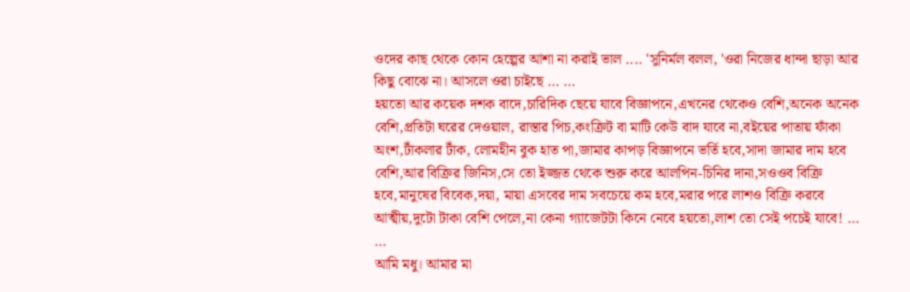ওদের কাছ থেকে কোন হেল্পের আশা না করাই ভাল .... 'সুনির্মল বলল, 'ওরা নিজের ধান্দা ছাড়া আর কিছু বোঝে না। আসলে ওরা চাইছে ... ...
হয়তো আর কয়েক দশক বাদে,চারিদিক ছেয়ে যাবে বিজ্ঞাপনে,এখনের থেকেও বেশি,অনেক অনেক বেশি,প্রতিটা ঘরের দেওয়াল, রাস্তার পিচ,কংক্রিট বা মাটি কেউ বাদ যাবে না,বইয়ের পাতায় ফাঁকা অংশ,টাঁকলার টাঁক, লোমহীন বুক হাত পা,জামার কাপড় বিজ্ঞাপনে ভর্তি হবে,সাদা জামার দাম হবে বেশি,আর বিক্রির জিনিস,সে তো ইজ্জত থেকে শুরু করে আলপিন-চিনির দানা,সওওব বিক্রি হবে,মানুষের বিবেক,দয়া, মায়া এসবের দাম সবচেয়ে কম হবে,মরার পরে লাশও বিক্রি করবে আত্মীয়,দুটো টাকা বেশি পেলে,না কেনা গ্যাজেটটা কিনে নেবে হয়তো,লাশ তো সেই পচেই যাবে! ... ...
আমি মধু। আমার মা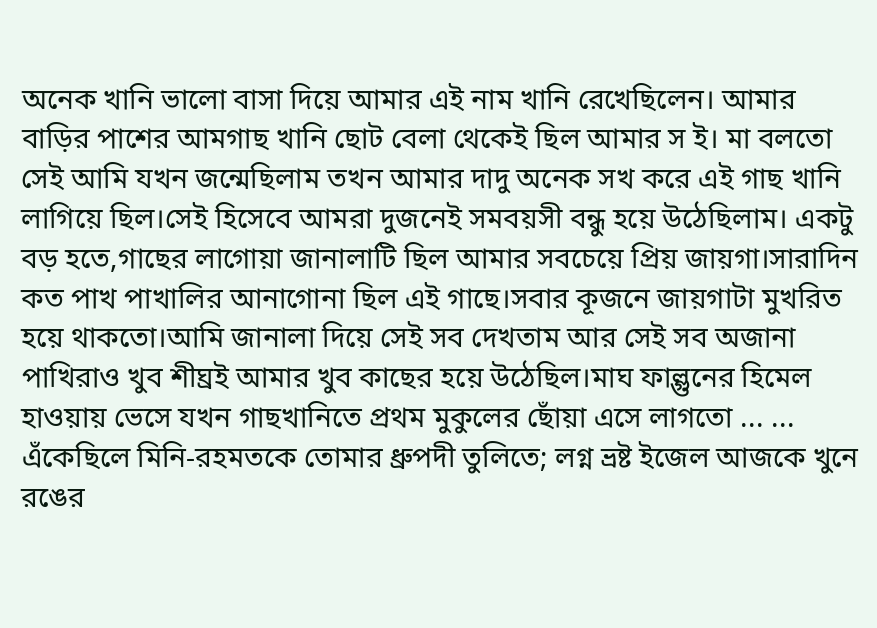অনেক খানি ভালো বাসা দিয়ে আমার এই নাম খানি রেখেছিলেন। আমার বাড়ির পাশের আমগাছ খানি ছোট বেলা থেকেই ছিল আমার স ই। মা বলতো সেই আমি যখন জন্মেছিলাম তখন আমার দাদু অনেক সখ করে এই গাছ খানি লাগিয়ে ছিল।সেই হিসেবে আমরা দুজনেই সমবয়সী বন্ধু হয়ে উঠেছিলাম। একটু বড় হতে,গাছের লাগোয়া জানালাটি ছিল আমার সবচেয়ে প্রিয় জায়গা।সারাদিন কত পাখ পাখালির আনাগোনা ছিল এই গাছে।সবার কূজনে জায়গাটা মুখরিত হয়ে থাকতো।আমি জানালা দিয়ে সেই সব দেখতাম আর সেই সব অজানা পাখিরাও খুব শীঘ্রই আমার খুব কাছের হয়ে উঠেছিল।মাঘ ফাল্গুনের হিমেল হাওয়ায় ভেসে যখন গাছখানিতে প্রথম মুকুলের ছোঁয়া এসে লাগতো ... ...
এঁকেছিলে মিনি-রহমতকে তোমার ধ্রুপদী তুলিতে; লগ্ন ভ্রষ্ট ইজেল আজকে খুনে রঙের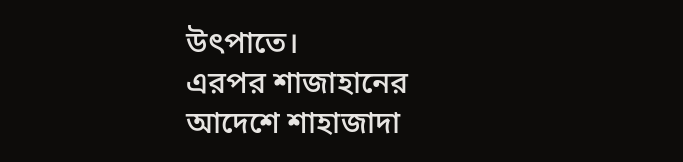উৎপাতে।
এরপর শাজাহানের আদেশে শাহাজাদা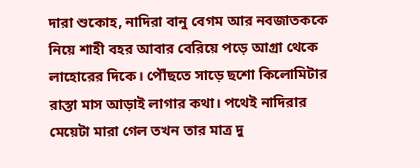দারা শুকোহ, নাদিরা বানু বেগম আর নবজাতককে নিয়ে শাহী বহর আবার বেরিয়ে পড়ে আগ্রা থেকে লাহোরের দিকে। পৌঁছতে সাড়ে ছশো কিলোমিটার রাস্তা মাস আড়াই লাগার কথা। পথেই নাদিরার মেয়েটা মারা গেল তখন তার মাত্র দু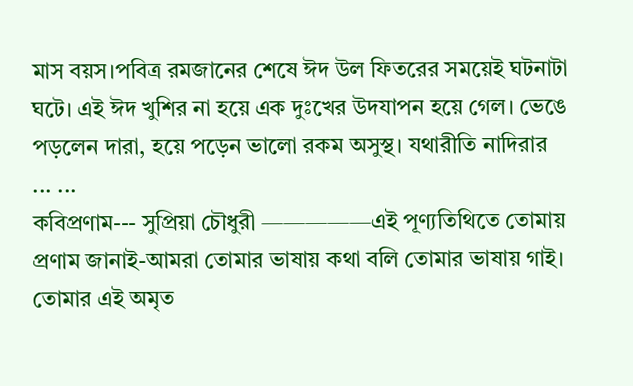মাস বয়স।পবিত্র রমজানের শেষে ঈদ উল ফিতরের সময়েই ঘটনাটা ঘটে। এই ঈদ খুশির না হয়ে এক দুঃখের উদযাপন হয়ে গেল। ভেঙে পড়লেন দারা, হয়ে পড়েন ভালো রকম অসুস্থ। যথারীতি নাদিরার ... ...
কবিপ্রণাম--- সুপ্রিয়া চৌধুরী —————এই পূণ্যতিথিতে তোমায় প্রণাম জানাই-আমরা তোমার ভাষায় কথা বলি তোমার ভাষায় গাই। তোমার এই অমৃত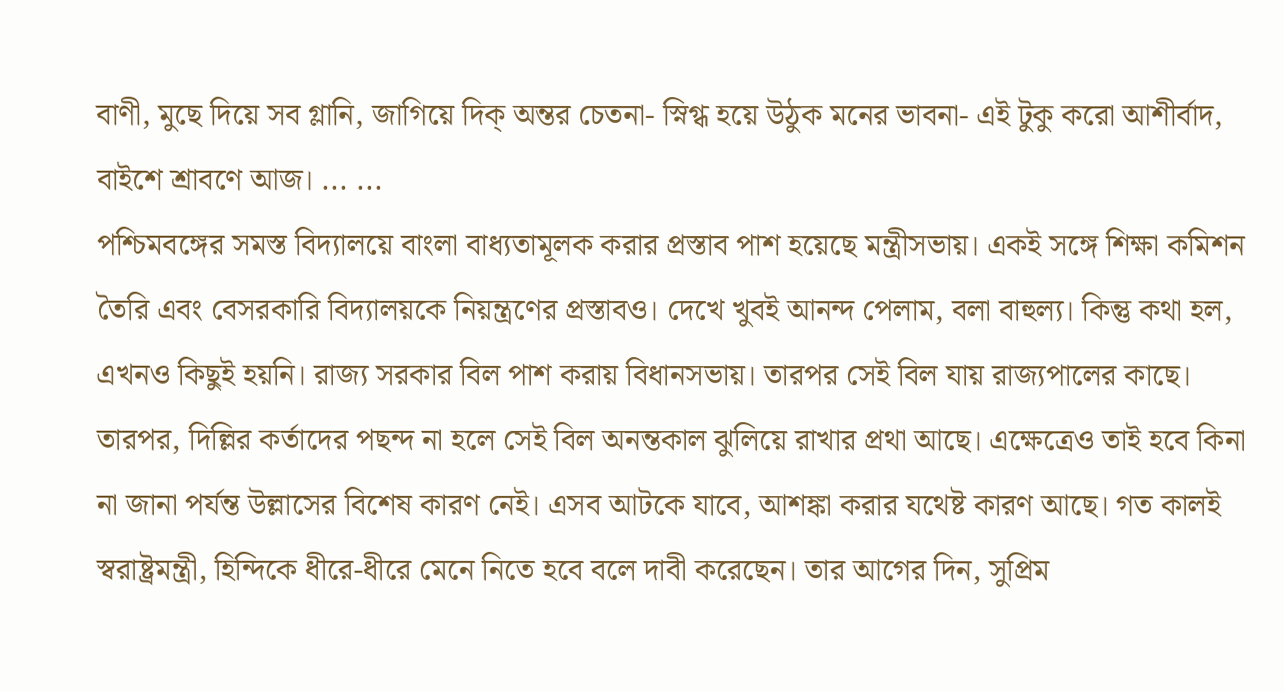বাণী, মুছে দিয়ে সব গ্লানি, জাগিয়ে দিক্ অন্তর চেতনা- স্নিগ্ধ হয়ে উঠুক মনের ভাবনা- এই টুকু করো আশীর্বাদ, বাইশে শ্রাবণে আজ। ... ...
পশ্চিমবঙ্গের সমস্ত বিদ্যালয়ে বাংলা বাধ্যতামূলক করার প্রস্তাব পাশ হয়েছে মন্ত্রীসভায়। একই সঙ্গে শিক্ষা কমিশন তৈরি এবং বেসরকারি বিদ্যালয়কে নিয়ন্ত্রণের প্রস্তাবও। দেখে খুবই আনন্দ পেলাম, বলা বাহুল্য। কিন্তু কথা হল, এখনও কিছুই হয়নি। রাজ্য সরকার বিল পাশ করায় বিধানসভায়। তারপর সেই বিল যায় রাজ্যপালের কাছে। তারপর, দিল্লির কর্তাদের পছন্দ না হলে সেই বিল অনন্তকাল ঝুলিয়ে রাখার প্রথা আছে। এক্ষেত্রেও তাই হবে কিনা না জানা পর্যন্ত উল্লাসের বিশেষ কারণ নেই। এসব আটকে যাবে, আশঙ্কা করার যথেষ্ট কারণ আছে। গত কালই স্বরাষ্ট্রমন্ত্রী, হিন্দিকে ধীরে-ধীরে মেনে নিতে হবে বলে দাবী করেছেন। তার আগের দিন, সুপ্রিম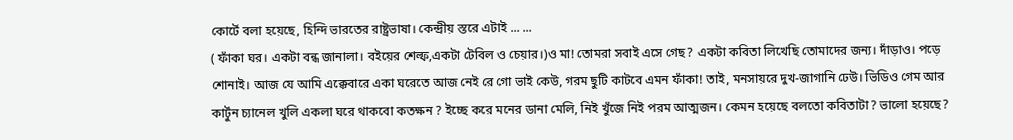কোর্টে বলা হয়েছে, হিন্দি ভারতের রাষ্ট্রভাষা। কেন্দ্রীয় স্তরে এটাই ... ...
( ফাঁকা ঘর। একটা বন্ধ জানালা। বইয়ের শেল্ফ,একটা টেবিল ও চেয়ার।)ও মা! তোমরা সবাই এসে গেছ? একটা কবিতা লিখেছি তোমাদের জন্য। দাঁড়াও। পড়ে শোনাই। আজ যে আমি এক্কেবারে একা ঘরেতে আজ নেই রে গো ভাই কেউ, গরম ছুটি কাটবে এমন ফাঁকা! তাই, মনসায়রে দুখ-জাগানি ঢেউ। ভিডিও গেম আর কার্টুন চ্যানেল খুলি একলা ঘরে থাকবো কতক্ষন ? ইচ্ছে করে মনের ডানা মেলি, নিই খুঁজে নিই পরম আত্মজন। কেমন হয়েছে বলতো কবিতাটা? ভালো হয়েছে?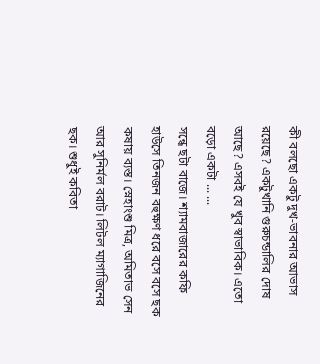কী বলছো একটু দুখ-ভাবনার আভাস রয়েছে? একটুখানি গুরুচন্ডালির দোষ আছে? এসবই যে খুব স্বাভাবিক। এতো বড়ো একটা ... ...
সন্ধে ছটা বাজে। শ্যামবাজারের কফি হাউসে তিনজন বহুক্ষণ ধরে বসে বসে ছক কষায় ব্যস্ত। স্নেহাংশু মিত্র, অমিতাভ সেন আর সুনির্মল বরাট। লিটল ম্যাগাজিনের ছক। শুধুই কবিতা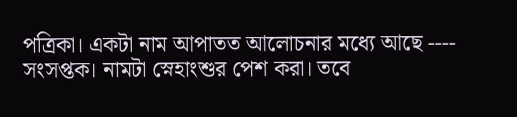পত্রিকা। একটা নাম আপাতত আলোচনার মধ্যে আছে ---- সংসপ্তক। নামটা স্নেহাংশুর পেশ করা। তবে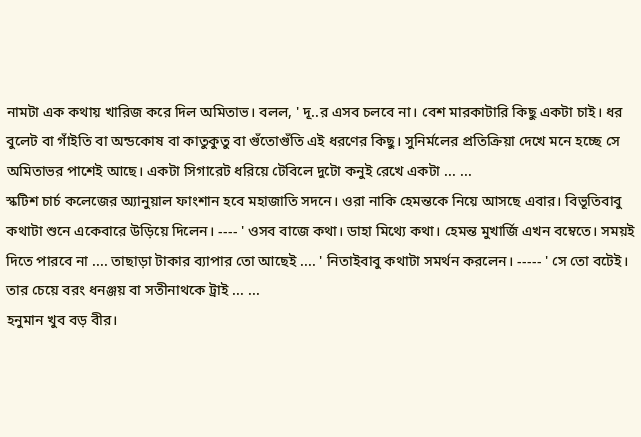নামটা এক কথায় খারিজ করে দিল অমিতাভ। বলল, ' দূ..র এসব চলবে না। বেশ মারকাটারি কিছু একটা চাই। ধর বুলেট বা গাঁইতি বা অন্ডকোষ বা কাতুকুতু বা গুঁতোগুঁতি এই ধরণের কিছু। সুনির্মলের প্রতিক্রিয়া দেখে মনে হচ্ছে সে অমিতাভর পাশেই আছে। একটা সিগারেট ধরিয়ে টেবিলে দুটো কনুই রেখে একটা ... ...
স্কটিশ চার্চ কলেজের অ্যানুয়াল ফাংশান হবে মহাজাতি সদনে। ওরা নাকি হেমন্তকে নিয়ে আসছে এবার। বিভূতিবাবু কথাটা শুনে একেবারে উড়িয়ে দিলেন। ---- ' ওসব বাজে কথা। ডাহা মিথ্যে কথা। হেমন্ত মুখার্জি এখন বম্বেতে। সময়ই দিতে পারবে না .... তাছাড়া টাকার ব্যাপার তো আছেই .... ' নিতাইবাবু কথাটা সমর্থন করলেন। ----- ' সে তো বটেই। তার চেয়ে বরং ধনঞ্জয় বা সতীনাথকে ট্রাই ... ...
হনুমান খুব বড় বীর।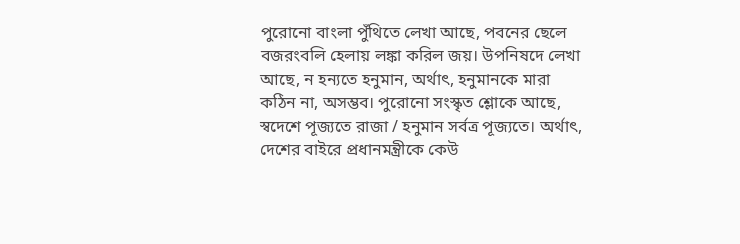পুরোনো বাংলা পুঁথিতে লেখা আছে, পবনের ছেলে বজরংবলি হেলায় লঙ্কা করিল জয়। উপনিষদে লেখা আছে, ন হন্যতে হনুমান, অর্থাৎ, হনুমানকে মারা কঠিন না, অসম্ভব। পুরোনো সংস্কৃত শ্লোকে আছে, স্বদেশে পূজ্যতে রাজা / হনুমান সর্বত্র পূজ্যতে। অর্থাৎ, দেশের বাইরে প্রধানমন্ত্রীকে কেউ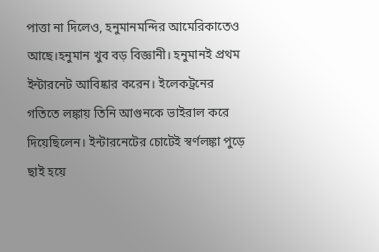পাত্তা না দিলেও, হনুমানমন্দির আমেরিকাতেও আছে।হনুমান খুব বড় বিজ্ঞানী। হনুমানই প্রথম ইন্টারনেট আবিষ্কার করেন। ইলেকট্রনের গতিতে লঙ্কায় তিনি আগুনকে ভাইরাল করে দিয়েছিলেন। ইন্টারনেটের চোটেই স্বর্ণলঙ্কা পুড়ে ছাই হয়ে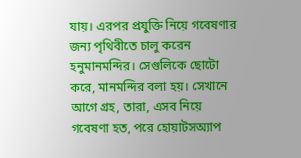যায়। এরপর প্রযুক্তি নিয়ে গবেষণার জন্য পৃথিবীতে চালু করেন হনুমানমন্দির। সেগুলিকে ছোটো করে, মানমন্দির বলা হয়। সেখানে আগে গ্রহ, তারা, এসব নিয়ে গবেষণা হত, পরে হোয়াটসঅ্যাপ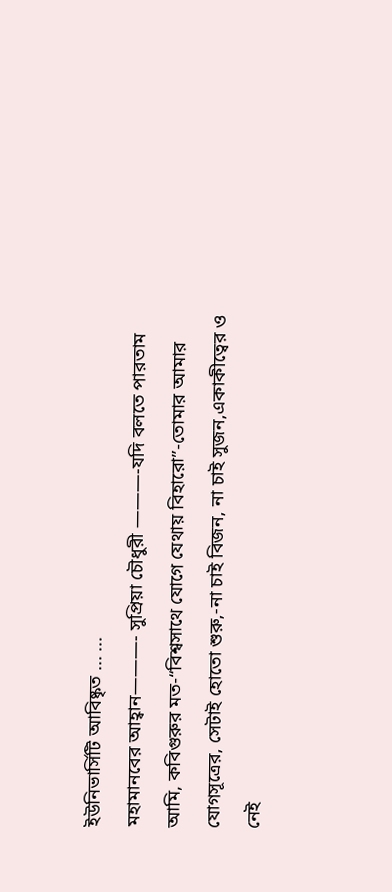ইউনিভার্সিটি আবিষ্কৃত ... ...
মহামানবের আহ্বান———- সুপ্রিয়া চৌধুরী ———-যদি বলতে পারতাম আমি, কবিগুরুর মত-“বিশ্বসাথে যোগে যেথায় বিহারো”-তোমার আমার যোগসূত্রের, সেটাই হোতো শুরু,-না চাই বিজন, না চাই সুজন,একাকীত্বের ও নেই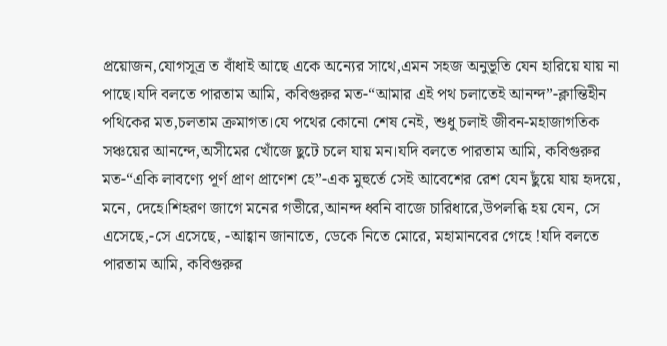প্রয়োজন,যোগসূত্র ত বাঁধাই আছে একে অন্যের সাথে,এমন সহজ অনুভূতি যেন হারিয়ে যায় না পাছে।যদি বলতে পারতাম আমি, কবিগুরুর মত-“আমার এই পথ চলাতেই আনন্দ”-ক্লান্তিহীন পথিকের মত,চলতাম ক্রমাগত।যে পথের কোনো শেষ নেই, শুধু চলাই জীবন-মহাজাগতিক সঞ্চয়ের আনন্দে,অসীমের খোঁজে ছুটে চলে যায় মন।যদি বলতে পারতাম আমি, কবিগুরুর মত-“একি লাবণ্যে পূর্ণ প্রাণ প্রাণেশ হে”-এক মুহুর্তে সেই আবেশের রেশ যেন ছুঁয়ে যায় হৃদয়ে, মনে, দেহে।শিহরণ জাগে মনের গভীরে,আনন্দ ধ্বনি বাজে চারিধারে,উপলব্ধি হয় যেন, সে এসেছে,-সে এসেছে, -আহ্বান জানাতে, ডেকে নিতে মোরে, মহামানবের গেহে !যদি বলতে পারতাম আমি, কবিগুরুর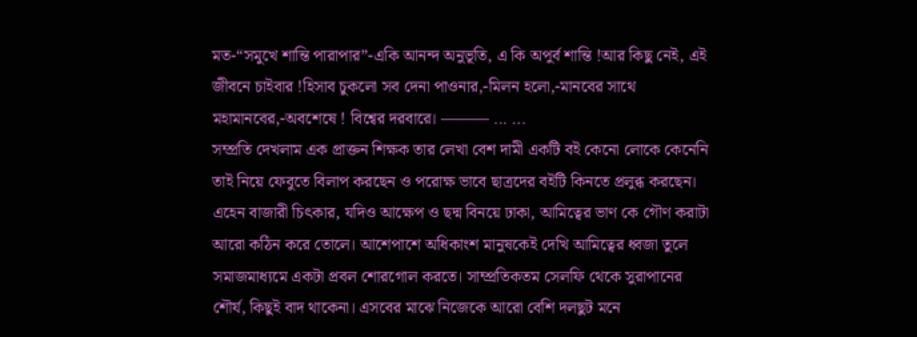মত-“সমুখে শান্তি পারাপার”-একি আনন্দ অনুভূতি, এ কি অপুর্ব শান্তি !আর কিছু নেই, এই জীবনে চাইবার !হিসাব চুকলো সব দেনা পাওনার,-মিলন হলো,-মানবের সাথে মহামানবের,-অবশেষে ! বিশ্বের দরবারে। ——— ... ...
সম্প্রতি দেখলাম এক প্রাক্তন শিক্ষক তার লেখা বেশ দামী একটি বই কেনো লোকে কেনেনি তাই নিয়ে ফেবুতে বিলাপ করছেন ও পরোক্ষ ভাবে ছাত্রদের বইটি কিনতে প্রলুব্ধ করছেন। এহেন বাজারী চিৎকার, যদিও আক্ষেপ ও ছদ্ম বিনয়ে ঢাকা, আমিত্বের ভাণ কে গৌণ করাটা আরো কঠিন করে তোলে। আশেপাশে অধিকাংশ মানুষকেই দেখি আমিত্বের ধ্বজা তুলে সমাজমাধ্যমে একটা প্রবল শোরগোল করতে। সাম্প্রতিকতম সেলফি থেকে সুরাপানের শৌর্য, কিছুই বাদ থাকেনা। এসবের মাঝে নিজেকে আরো বেশি দলছুট মনে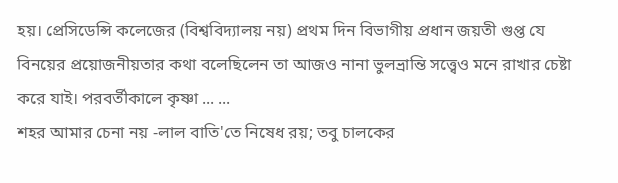হয়। প্রেসিডেন্সি কলেজের (বিশ্ববিদ্যালয় নয়) প্রথম দিন বিভাগীয় প্রধান জয়তী গুপ্ত যে বিনয়ের প্রয়োজনীয়তার কথা বলেছিলেন তা আজও নানা ভুলভ্রান্তি সত্ত্বেও মনে রাখার চেষ্টা করে যাই। পরবর্তীকালে কৃষ্ণা ... ...
শহর আমার চেনা নয় -লাল বাতি'তে নিষেধ রয়; তবু চালকের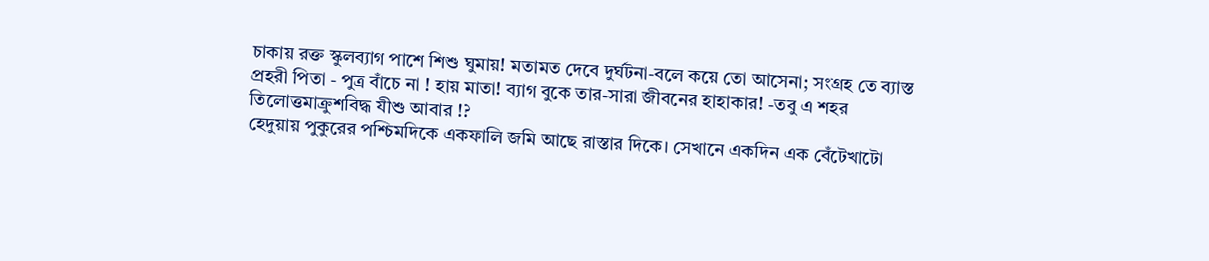চাকায় রক্ত স্কুলব্যাগ পাশে শিশু ঘুমায়! মতামত দেবে দুর্ঘটনা-বলে কয়ে তো আসেনা; সংগ্ৰহ তে ব্যাস্ত প্রহরী পিতা - পুত্র বাঁচে না ! হায় মাতা! ব্যাগ বুকে তার-সারা জীবনের হাহাকার! -তবু এ শহর তিলোত্তমাক্রুশবিদ্ধ যীশু আবার !?
হেদুয়ায় পুকুরের পশ্চিমদিকে একফালি জমি আছে রাস্তার দিকে। সেখানে একদিন এক বেঁটেখাটো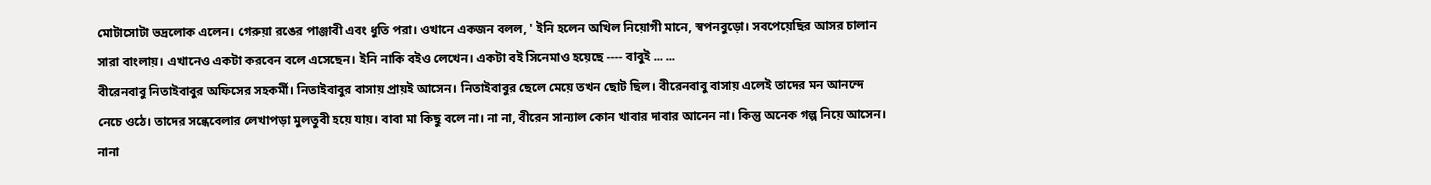মোটাসোটা ভদ্রলোক এলেন। গেরুয়া রঙের পাঞ্জাবী এবং ধুতি পরা। ওখানে একজন বলল, ' ইনি হলেন অখিল নিয়োগী মানে, স্বপনবুড়ো। সবপেয়েছির আসর চালান সারা বাংলায়। এখানেও একটা করবেন বলে এসেছেন। ইনি নাকি বইও লেখেন। একটা বই সিনেমাও হয়েছে ---- বাবুই ... ...
বীরেনবাবু নিতাইবাবুর অফিসের সহকর্মী। নিতাইবাবুর বাসায় প্রায়ই আসেন। নিতাইবাবুর ছেলে মেয়ে তখন ছোট ছিল। বীরেনবাবু বাসায় এলেই তাদের মন আনন্দে নেচে ওঠে। তাদের সন্ধেবেলার লেখাপড়া মুলতুবী হয়ে যায়। বাবা মা কিছু বলে না। না না, বীরেন সান্যাল কোন খাবার দাবার আনেন না। কিন্তু অনেক গল্প নিয়ে আসেন। নানা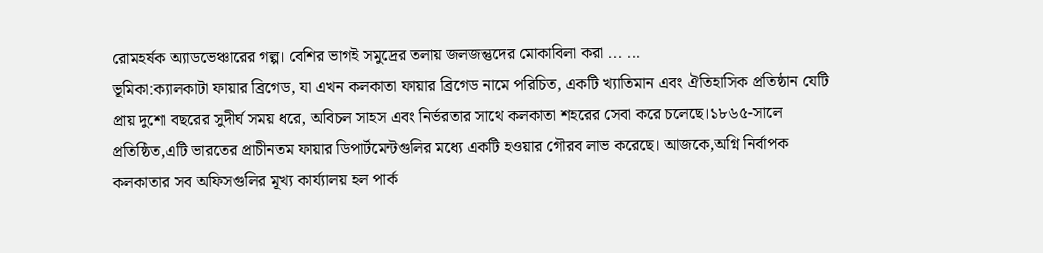রোমহর্ষক অ্যাডভেঞ্চারের গল্প। বেশির ভাগই সমুদ্রের তলায় জলজন্তুদের মোকাবিলা করা ... ...
ভূমিকা:ক্যালকাটা ফায়ার ব্রিগেড, যা এখন কলকাতা ফায়ার ব্রিগেড নামে পরিচিত, একটি খ্যাতিমান এবং ঐতিহাসিক প্রতিষ্ঠান যেটি প্রায় দুশো বছরের সুদীর্ঘ সময় ধরে, অবিচল সাহস এবং নির্ভরতার সাথে কলকাতা শহরের সেবা করে চলেছে।১৮৬৫-সালে প্রতিষ্ঠিত,এটি ভারতের প্রাচীনতম ফায়ার ডিপার্টমেন্টগুলির মধ্যে একটি হওয়ার গৌরব লাভ করেছে। আজকে,অগ্নি নির্বাপক কলকাতার সব অফিসগুলির মূখ্য কার্য্যালয় হল পার্ক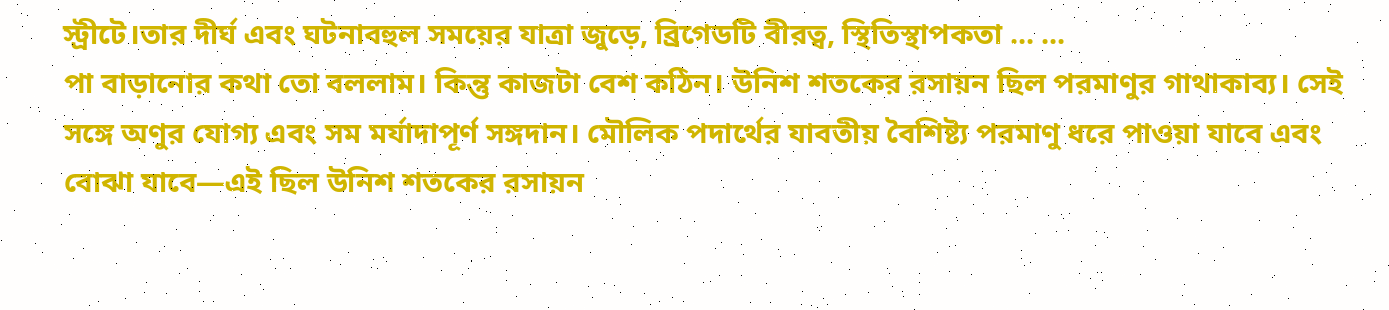স্ট্রীটে।তার দীর্ঘ এবং ঘটনাবহুল সময়ের যাত্রা জুড়ে, ব্রিগেডটি বীরত্ব, স্থিতিস্থাপকতা ... ...
পা বাড়ানোর কথা তো বললাম। কিন্তু কাজটা বেশ কঠিন। উনিশ শতকের রসায়ন ছিল পরমাণুর গাথাকাব্য। সেই সঙ্গে অণুর যোগ্য এবং সম মর্যাদাপূর্ণ সঙ্গদান। মৌলিক পদার্থের যাবতীয় বৈশিষ্ট্য পরমাণু ধরে পাওয়া যাবে এবং বোঝা যাবে—এই ছিল উনিশ শতকের রসায়ন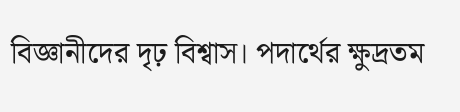বিজ্ঞানীদের দৃঢ় বিশ্বাস। পদার্থের ক্ষুদ্রতম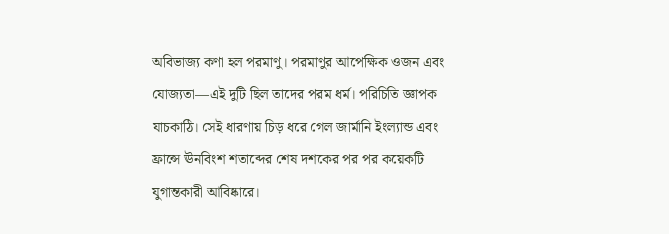অবিভাজ্য কণা হল পরমাণু। পরমাণুর আপেক্ষিক ওজন এবং যোজ্যতা—এই দুটি ছিল তাদের পরম ধর্ম। পরিচিতি জ্ঞাপক যাচকাঠি। সেই ধারণায় চিড় ধরে গেল জার্মানি ইংল্যান্ড এবং ফ্রান্সে ঊনবিংশ শতাব্দের শেষ দশকের পর পর কয়েকটি যুগান্তকারী আবিষ্কারে।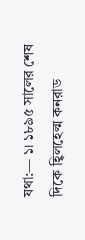যথা:— ১। ১৮৯৫ সালের শেষ দিকে হ্বিলহেল্ম কনরাড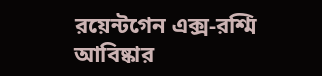রয়েন্টগেন এক্স-রশ্মি আবিষ্কার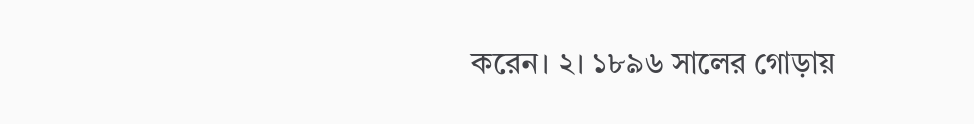করেন। ২। ১৮৯৬ সালের গোড়ায়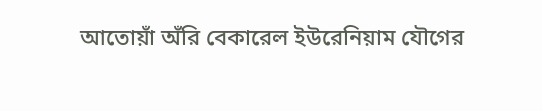আতোয়াঁ অঁরি বেকারেল ইউরেনিয়াম যৌগের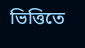ভিত্তিতে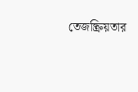তেজষ্ক্রিয়তার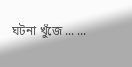ঘটনা খুঁজে ... ...